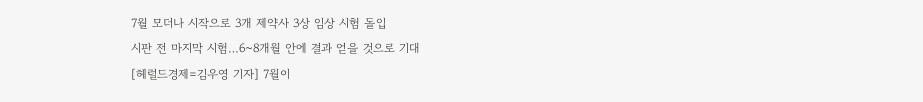7월 모더나 시작으로 3개 제약사 3상 임상 시험 돌입
시판 전 마지막 시험…6~8개월 안에 결과 얻을 것으로 기대
[헤럴드경제=김우영 기자] 7월이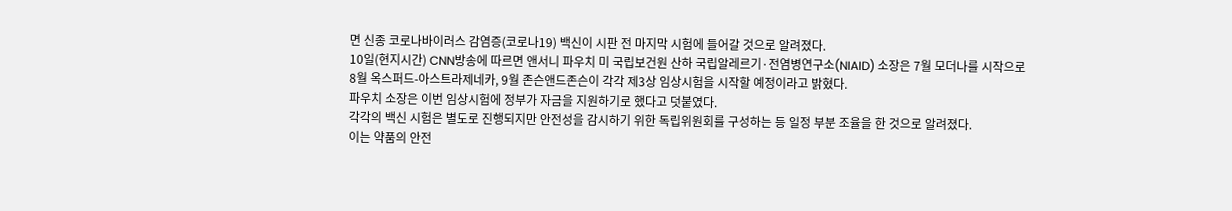면 신종 코로나바이러스 감염증(코로나19) 백신이 시판 전 마지막 시험에 들어갈 것으로 알려졌다.
10일(현지시간) CNN방송에 따르면 앤서니 파우치 미 국립보건원 산하 국립알레르기·전염병연구소(NIAID) 소장은 7월 모더나를 시작으로 8월 옥스퍼드-아스트라제네카, 9월 존슨앤드존슨이 각각 제3상 임상시험을 시작할 예정이라고 밝혔다.
파우치 소장은 이번 임상시험에 정부가 자금을 지원하기로 했다고 덧붙였다.
각각의 백신 시험은 별도로 진행되지만 안전성을 감시하기 위한 독립위원회를 구성하는 등 일정 부분 조율을 한 것으로 알려졌다.
이는 약품의 안전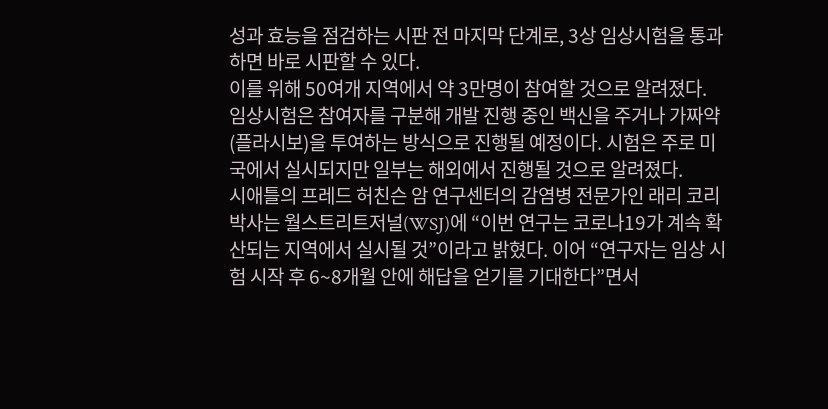성과 효능을 점검하는 시판 전 마지막 단계로, 3상 임상시험을 통과하면 바로 시판할 수 있다.
이를 위해 50여개 지역에서 약 3만명이 참여할 것으로 알려졌다. 임상시험은 참여자를 구분해 개발 진행 중인 백신을 주거나 가짜약(플라시보)을 투여하는 방식으로 진행될 예정이다. 시험은 주로 미국에서 실시되지만 일부는 해외에서 진행될 것으로 알려졌다.
시애틀의 프레드 허친슨 암 연구센터의 감염병 전문가인 래리 코리 박사는 월스트리트저널(WSJ)에 “이번 연구는 코로나19가 계속 확산되는 지역에서 실시될 것”이라고 밝혔다. 이어 “연구자는 임상 시험 시작 후 6~8개월 안에 해답을 얻기를 기대한다”면서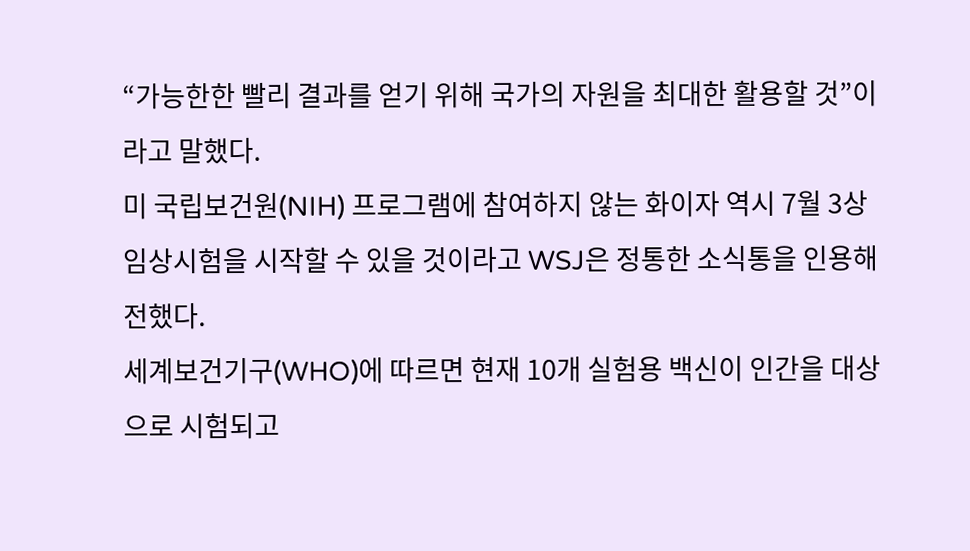“가능한한 빨리 결과를 얻기 위해 국가의 자원을 최대한 활용할 것”이라고 말했다.
미 국립보건원(NIH) 프로그램에 참여하지 않는 화이자 역시 7월 3상 임상시험을 시작할 수 있을 것이라고 WSJ은 정통한 소식통을 인용해 전했다.
세계보건기구(WHO)에 따르면 현재 10개 실험용 백신이 인간을 대상으로 시험되고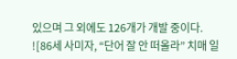있으며 그 외에도 126개가 개발 중이다.
![86세 사미자, “단어 잘 안 떠올라” 치매 일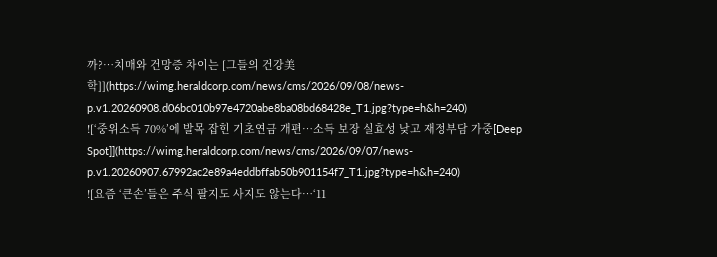까?…치매와 건망증 차이는 [그들의 건강美학]](https://wimg.heraldcorp.com/news/cms/2026/09/08/news-p.v1.20260908.d06bc010b97e4720abe8ba08bd68428e_T1.jpg?type=h&h=240)
![‘중위소득 70%’에 발목 잡힌 기초연금 개편…소득 보장 실효성 낮고 재정부담 가중[Deep Spot]](https://wimg.heraldcorp.com/news/cms/2026/09/07/news-p.v1.20260907.67992ac2e89a4eddbffab50b901154f7_T1.jpg?type=h&h=240)
![요즘 ‘큰손’들은 주식 팔지도 사지도 않는다…‘11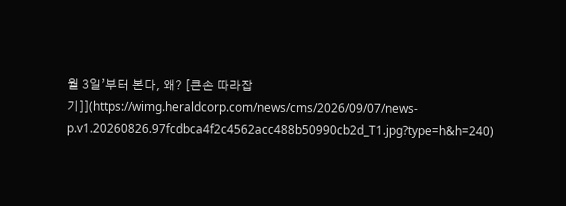월 3일’부터 본다, 왜? [큰손 따라잡기]](https://wimg.heraldcorp.com/news/cms/2026/09/07/news-p.v1.20260826.97fcdbca4f2c4562acc488b50990cb2d_T1.jpg?type=h&h=240)